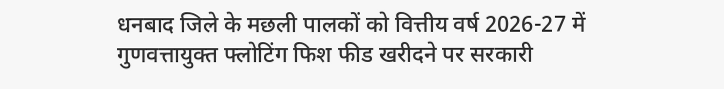धनबाद जिले के मछली पालकों को वित्तीय वर्ष 2026-27 में गुणवत्तायुक्त फ्लोटिंग फिश फीड खरीदने पर सरकारी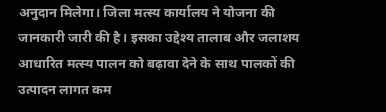अनुदान मिलेगा। जिला मत्स्य कार्यालय ने योजना की जानकारी जारी की है। इसका उद्देश्य तालाब और जलाशय आधारित मत्स्य पालन को बढ़ावा देने के साथ पालकों की उत्पादन लागत कम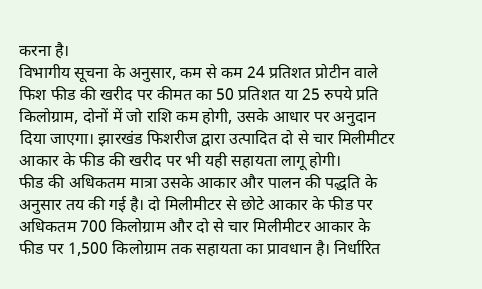करना है।
विभागीय सूचना के अनुसार, कम से कम 24 प्रतिशत प्रोटीन वाले फिश फीड की खरीद पर कीमत का 50 प्रतिशत या 25 रुपये प्रति किलोग्राम, दोनों में जो राशि कम होगी, उसके आधार पर अनुदान दिया जाएगा। झारखंड फिशरीज द्वारा उत्पादित दो से चार मिलीमीटर आकार के फीड की खरीद पर भी यही सहायता लागू होगी।
फीड की अधिकतम मात्रा उसके आकार और पालन की पद्धति के अनुसार तय की गई है। दो मिलीमीटर से छोटे आकार के फीड पर अधिकतम 700 किलोग्राम और दो से चार मिलीमीटर आकार के फीड पर 1,500 किलोग्राम तक सहायता का प्रावधान है। निर्धारित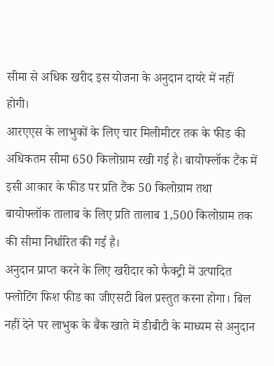सीमा से अधिक खरीद इस योजना के अनुदान दायरे में नहीं होगी।
आरएएस के लाभुकों के लिए चार मिलीमीटर तक के फीड की अधिकतम सीमा 650 किलोग्राम रखी गई है। बायोफ्लॉक टैंक में इसी आकार के फीड पर प्रति टैंक 50 किलोग्राम तथा बायोफ्लॉक तालाब के लिए प्रति तालाब 1,500 किलोग्राम तक की सीमा निर्धारित की गई है।
अनुदान प्राप्त करने के लिए खरीदार को फैक्ट्री में उत्पादित फ्लोटिंग फिश फीड का जीएसटी बिल प्रस्तुत करना होगा। बिल नहीं देने पर लाभुक के बैंक खाते में डीबीटी के माध्यम से अनुदान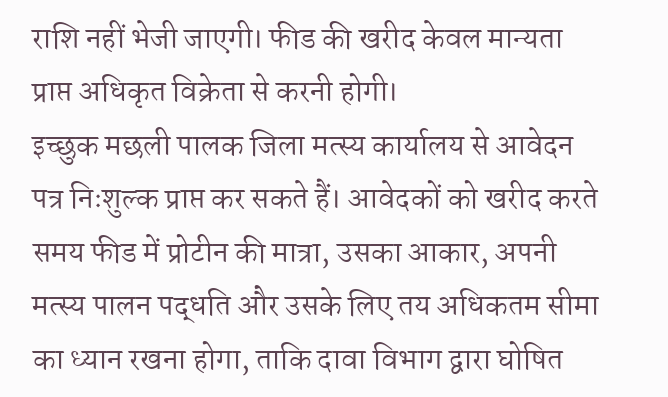राशि नहीं भेजी जाएगी। फीड की खरीद केवल मान्यता प्राप्त अधिकृत विक्रेता से करनी होगी।
इच्छुक मछली पालक जिला मत्स्य कार्यालय से आवेदन पत्र निःशुल्क प्राप्त कर सकते हैं। आवेदकों को खरीद करते समय फीड में प्रोटीन की मात्रा, उसका आकार, अपनी मत्स्य पालन पद्धति और उसके लिए तय अधिकतम सीमा का ध्यान रखना होगा, ताकि दावा विभाग द्वारा घोषित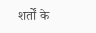शर्तों के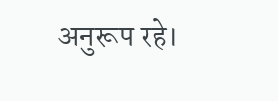अनुरूप रहे।